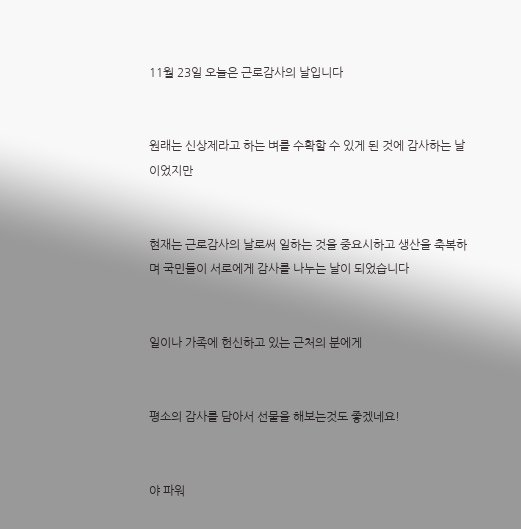11월 23일 오늘은 근로감사의 날입니다


원래는 신상제라고 하는 벼를 수확할 수 있게 된 것에 감사하는 날이었지만


현재는 근로감사의 날로써 일하는 것을 중요시하고 생산을 축복하며 국민들이 서로에게 감사를 나누는 날이 되었습니다


일이나 가족에 헌신하고 있는 근처의 분에게


평소의 감사를 담아서 선물을 해보는것도 좋겠네요!


야 파워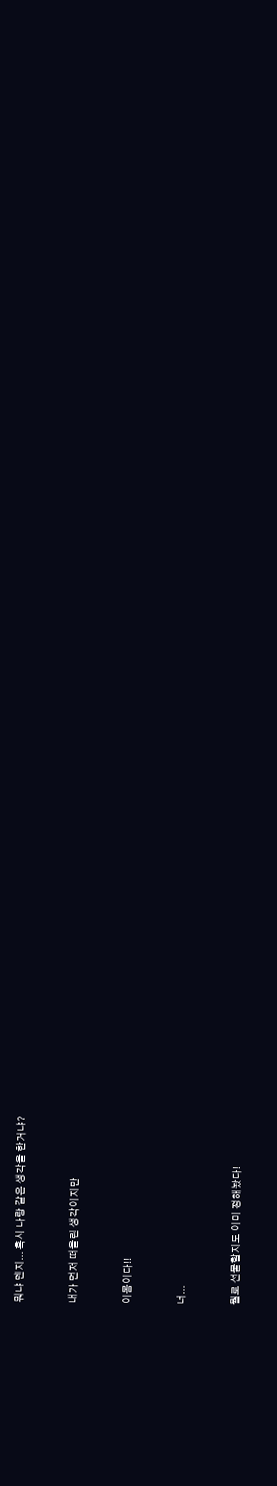뭐냐 덴지... 혹시 나랑 같은 생각을 한거냐?


내가 먼저 떠올린 생각이지만


이몸이다!!


너...


뭘로 선물할지도 이미 정해놨다!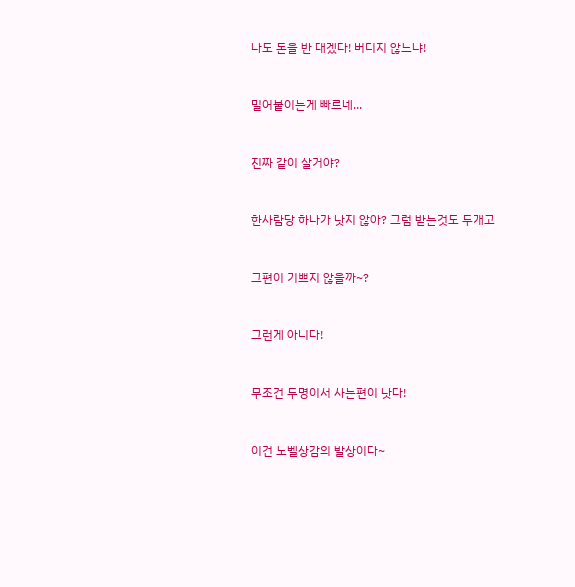나도 돈을 반 대겠다! 버디지 않느냐!


밀어붙이는게 빠르네...


진짜 같이 살거야?


한사람당 하나가 낫지 않아? 그럼 받는것도 두개고


그편이 기쁘지 않을까~?


그런게 아니다!


무조건 두명이서 사는편이 낫다!


이건 노벨상감의 발상이다~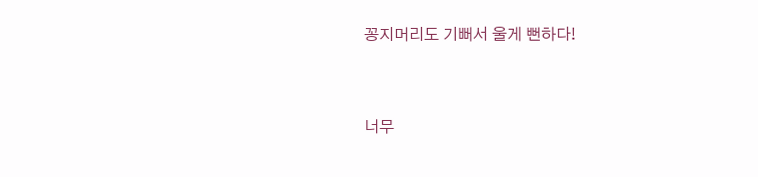꽁지머리도 기뻐서 울게 뻔하다!


너무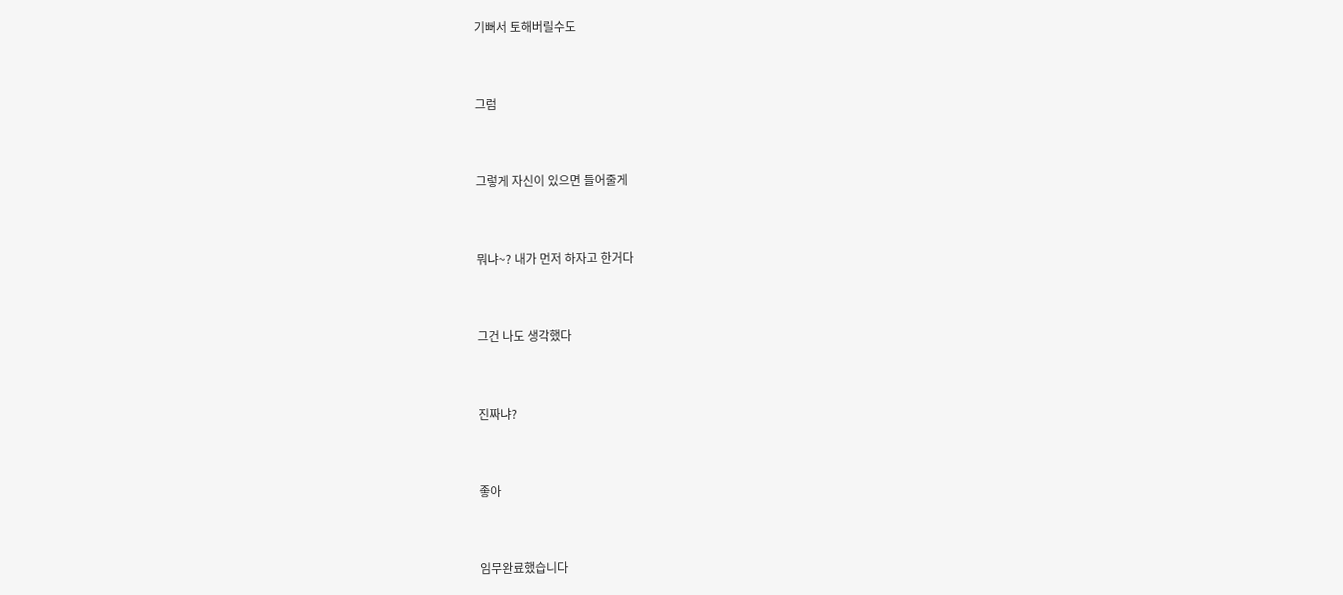기뻐서 토해버릴수도


그럼


그렇게 자신이 있으면 들어줄게


뭐냐~? 내가 먼저 하자고 한거다


그건 나도 생각했다


진짜냐?


좋아


임무완료했습니다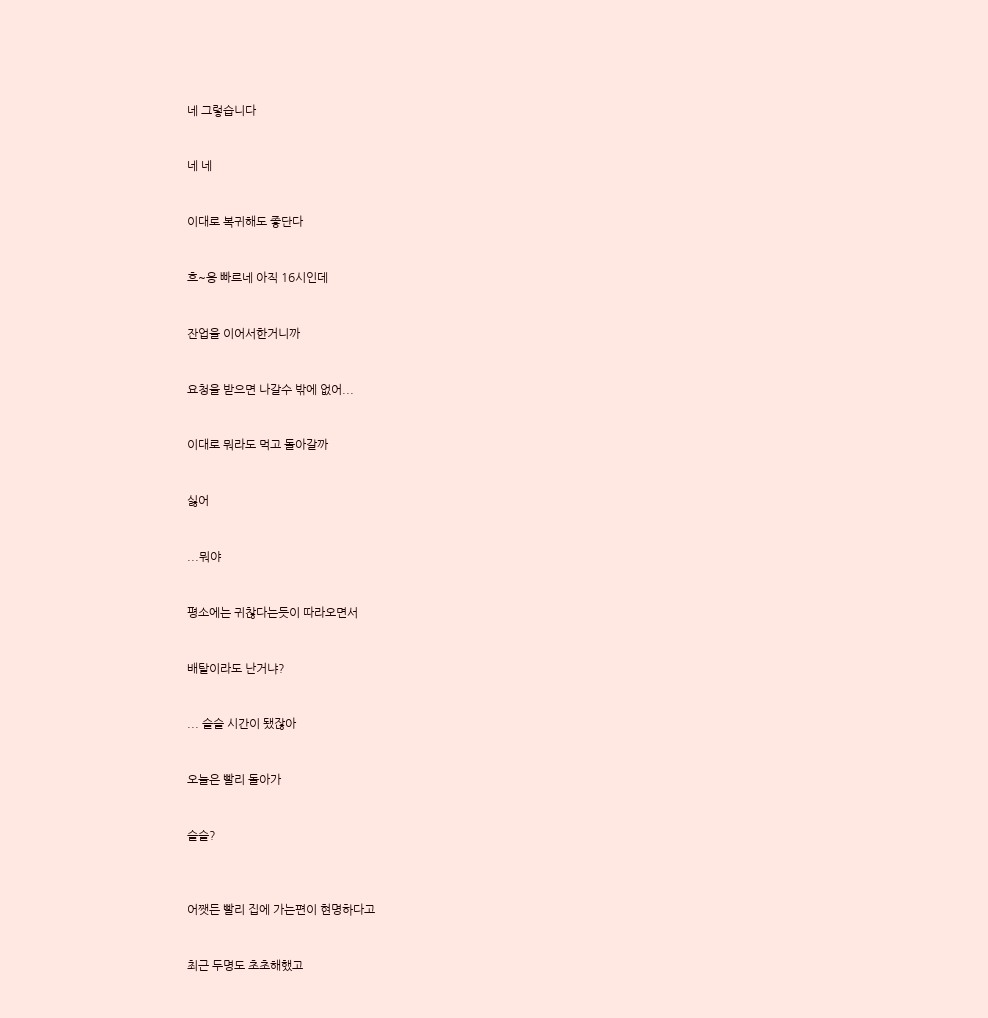네 그렇습니다


네 네


이대로 복귀해도 좋단다


흐~응 빠르네 아직 16시인데


잔업을 이어서한거니까


요청을 받으면 나갈수 밖에 없어...


이대로 뭐라도 먹고 돌아갈까


싫어


...뭐야


평소에는 귀찮다는듯이 따라오면서


배탈이라도 난거냐?


... 슬슬 시간이 됐잖아


오늘은 빨리 돌아가


슬슬?



어쨋든 빨리 집에 가는편이 현명하다고


최근 두명도 초초해했고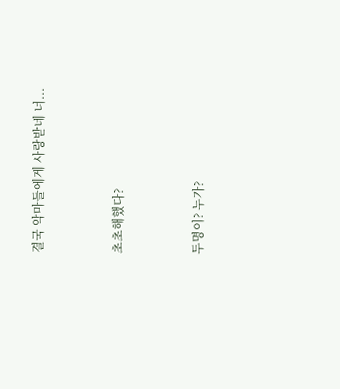결국 악마들에게 사랑받네 너...


초초해했다?


두명이? 누가?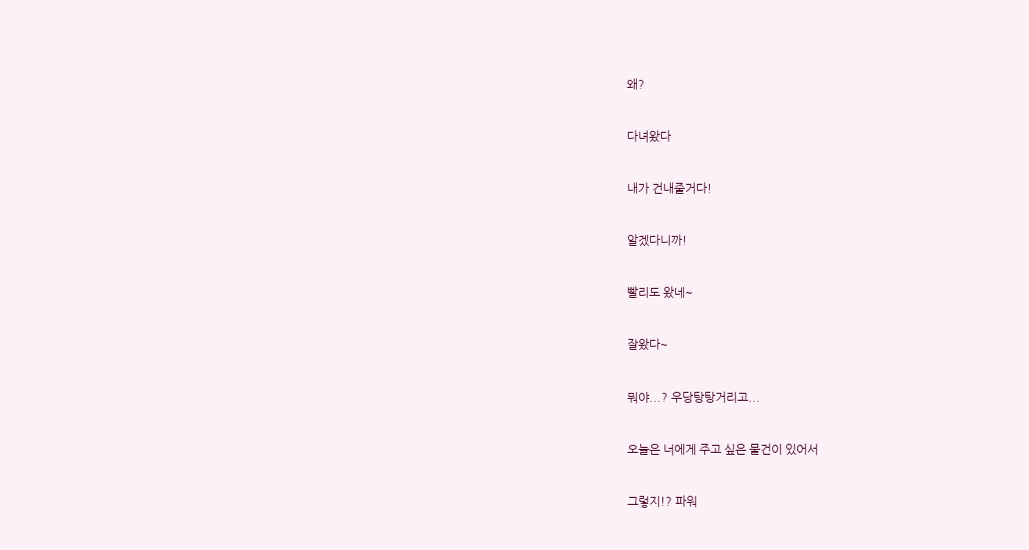왜?


다녀왔다


내가 건내줄거다!


알겠다니까!


빨리도 왔네~


잘왔다~


뭐야...? 우당탕탕거리고...


오늘은 너에게 주고 싶은 물건이 있어서


그렇지!? 파워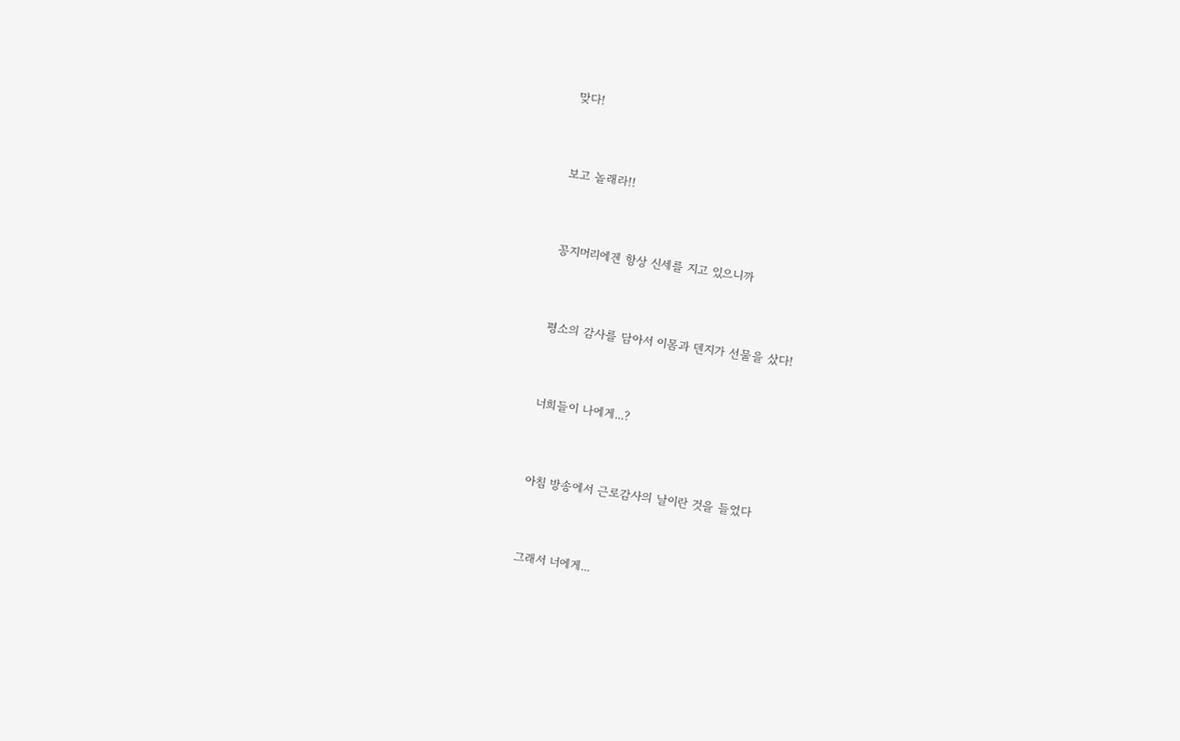맞다!


보고 놀래라!!


꽁지머리에겐 항상 신세를 지고 있으니까


평소의 감사를 담아서 이몸과 덴지가 선물을 샀다!


너희들이 나에게...?


아침 방송에서 근로감사의 날이란 것을 들었다


그래서 너에게...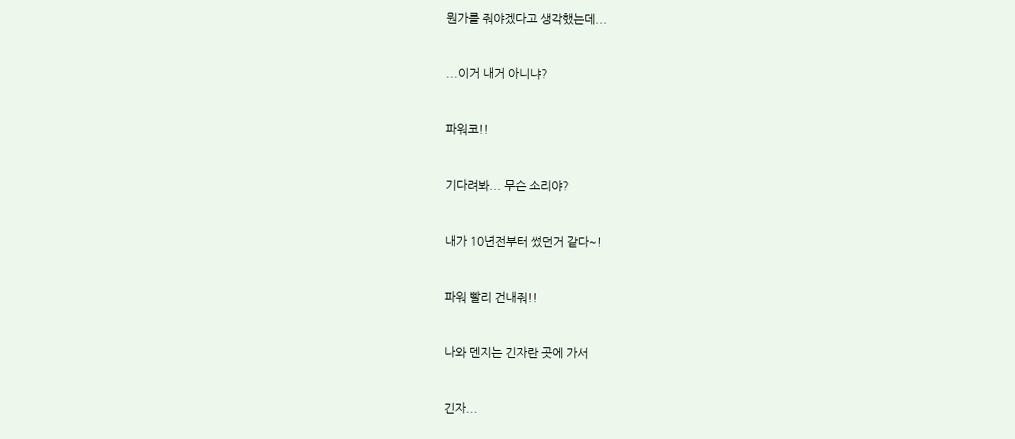뭔가를 줘야겠다고 생각했는데...


...이거 내거 아니냐?


파워코!!


기다려봐... 무슨 소리야?


내가 10년전부터 썼던거 같다~!


파워 빨리 건내줘!!


나와 덴지는 긴자란 곳에 가서


긴자...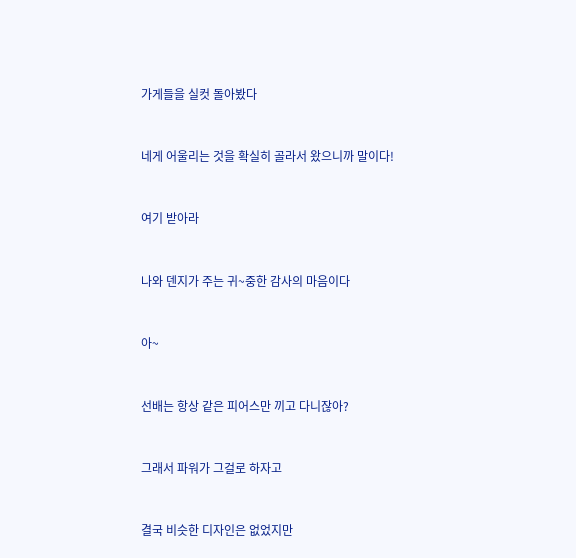가게들을 실컷 돌아봤다


네게 어울리는 것을 확실히 골라서 왔으니까 말이다!


여기 받아라


나와 덴지가 주는 귀~중한 감사의 마음이다


아~


선배는 항상 같은 피어스만 끼고 다니잖아?


그래서 파워가 그걸로 하자고


결국 비슷한 디자인은 없었지만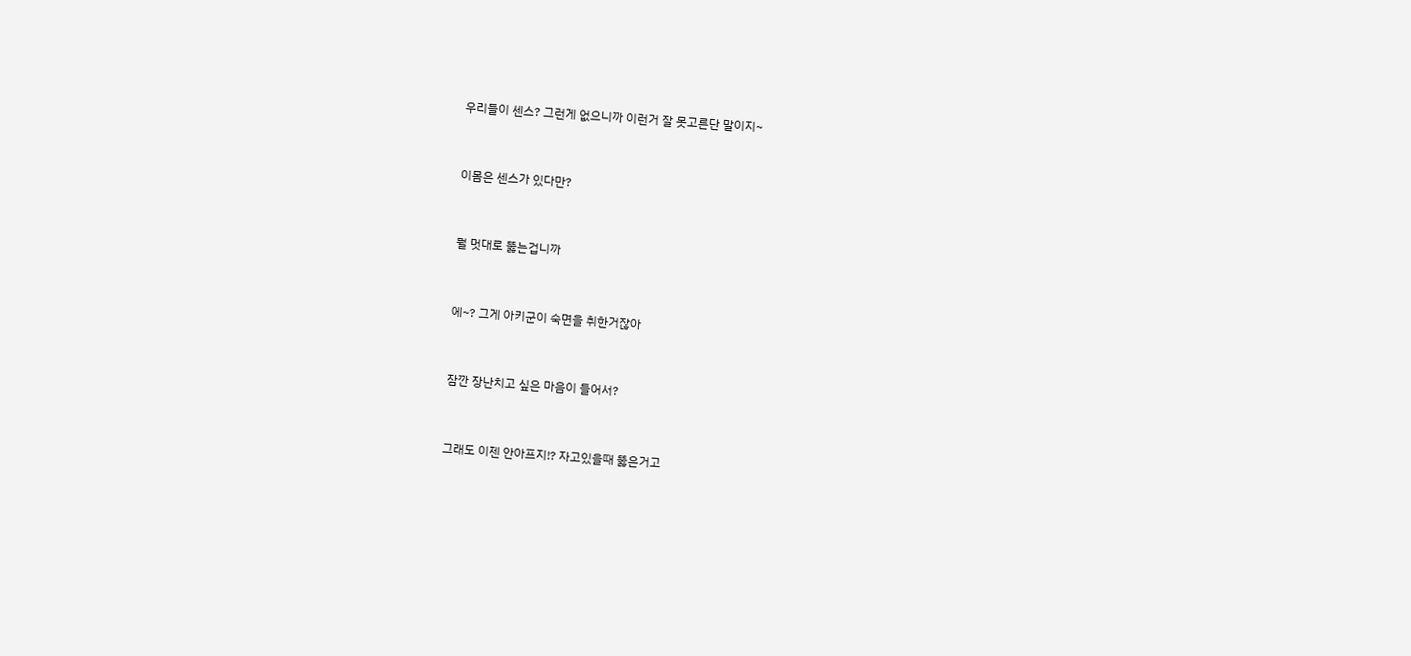우리들이 센스? 그런게 없으니까 이런거 잘 못고른단 말이지~


이몸은 센스가 있다만?


뭘 멋대로 뚫는겁니까


에~? 그게 아키군이 숙면을 취한거잖아


잠깐 장난치고 싶은 마음이 들어서?


그래도 이젠 안아프지!? 자고있을때 뚫은거고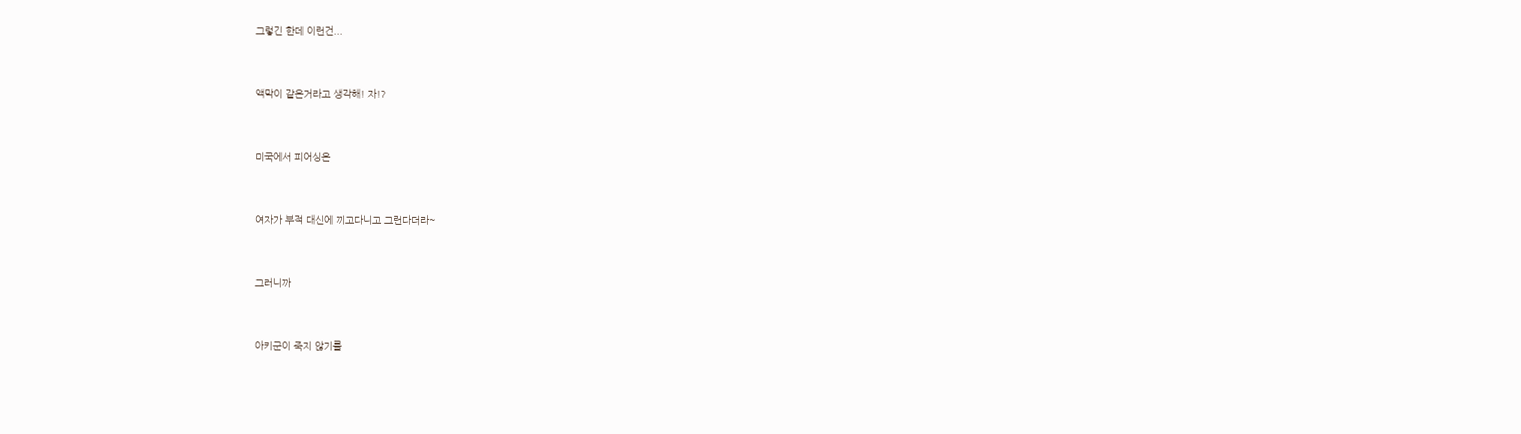그렇긴 한데 이런건...


액막이 같은거라고 생각해! 자!?


미국에서 피어싱은


여자가 부적 대신에 끼고다니고 그런다더라~


그러니까


아키군이 죽지 않기를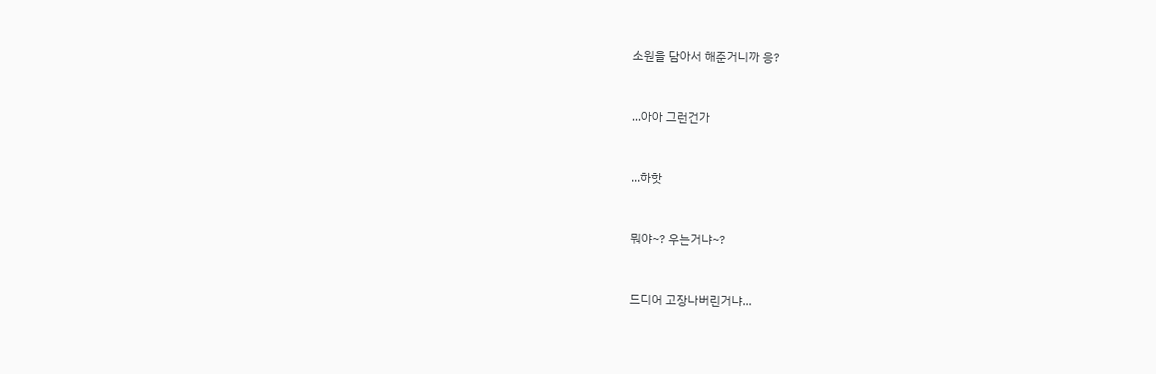소원을 담아서 해준거니까 응?


...아아 그런건가


...하핫


뭐야~? 우는거냐~?


드디어 고장나버린거냐...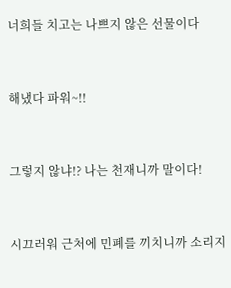너희들 치고는 나쁘지 않은 선물이다


해냈다 파워~!!


그렇지 않냐!? 나는 천재니까 말이다!


시끄러워 근처에 민폐를 끼치니까 소리지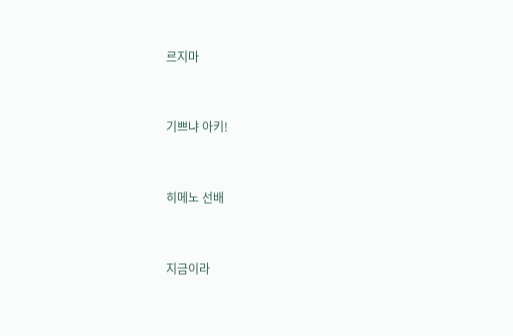르지마


기쁘냐 아키!


히메노 선배


지금이라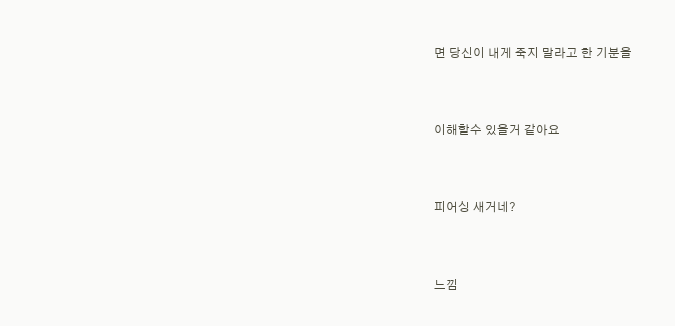면 당신이 내게 죽지 말라고 한 기분을


이해할수 있을거 같아요


피어싱 새거네?


느낌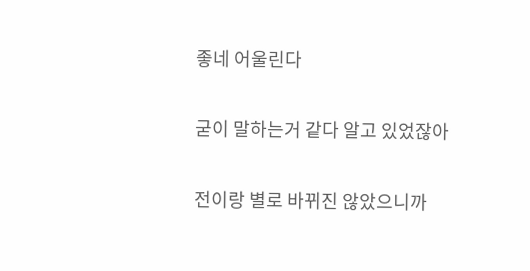좋네 어울린다


굳이 말하는거 같다 알고 있었잖아


전이랑 별로 바뀌진 않았으니까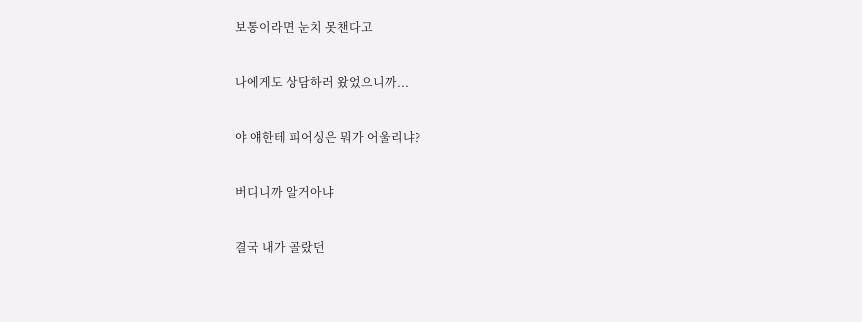보통이라면 눈치 못챈다고


나에게도 상담하러 왔었으니까...


야 얘한테 피어싱은 뭐가 어울리냐?


버디니까 알거아냐


결국 내가 골랐던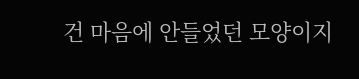건 마음에 안들었던 모양이지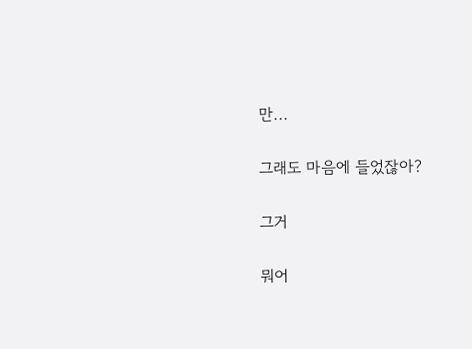만...


그래도 마음에 들었잖아?


그거


뭐어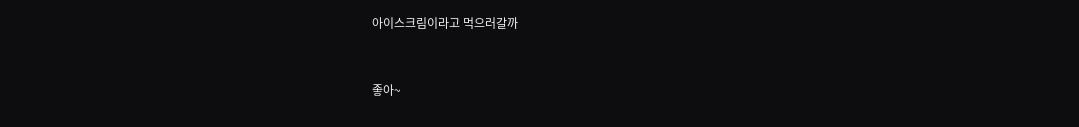아이스크림이라고 먹으러갈까


좋아~